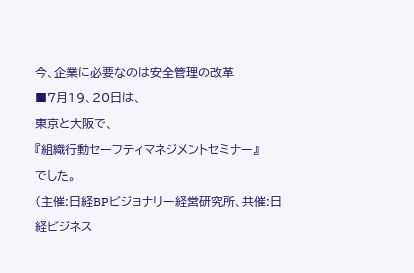今、企業に必要なのは安全管理の改革
■7月19、20日は、
東京と大阪で、
『組織行動セーフティマネジメントセミナー』
でした。
(主催:日経BPビジョナリー経営研究所、共催:日経ビジネス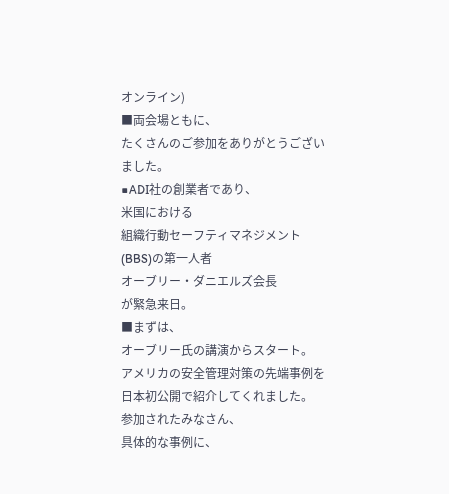オンライン)
■両会場ともに、
たくさんのご参加をありがとうございました。
■ADI社の創業者であり、
米国における
組織行動セーフティマネジメント(BBS)の第一人者
オーブリー・ダニエルズ会長
が緊急来日。
■まずは、
オーブリー氏の講演からスタート。
アメリカの安全管理対策の先端事例を
日本初公開で紹介してくれました。
参加されたみなさん、
具体的な事例に、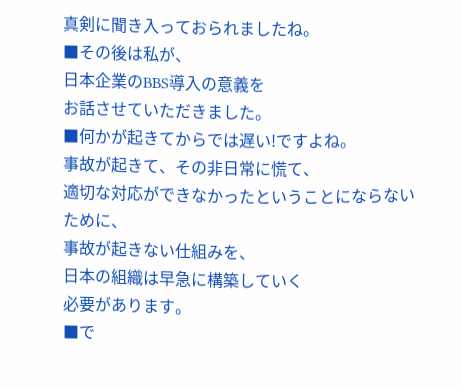真剣に聞き入っておられましたね。
■その後は私が、
日本企業のBBS導入の意義を
お話させていただきました。
■何かが起きてからでは遅い!ですよね。
事故が起きて、その非日常に慌て、
適切な対応ができなかったということにならないために、
事故が起きない仕組みを、
日本の組織は早急に構築していく
必要があります。
■で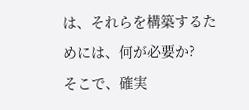は、それらを構築するためには、何が必要か?
そこで、確実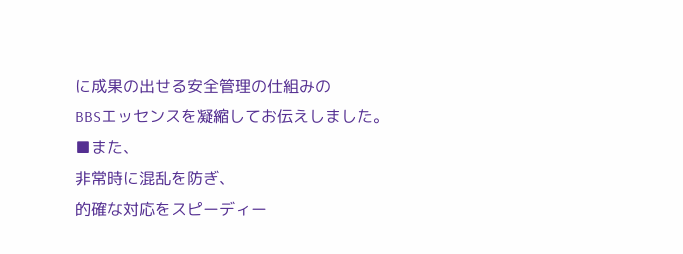に成果の出せる安全管理の仕組みの
BBSエッセンスを凝縮してお伝えしました。
■また、
非常時に混乱を防ぎ、
的確な対応をスピーディー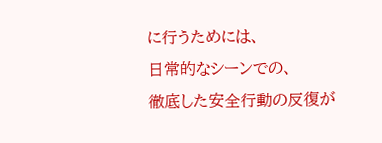に行うためには、
日常的なシーンでの、
徹底した安全行動の反復が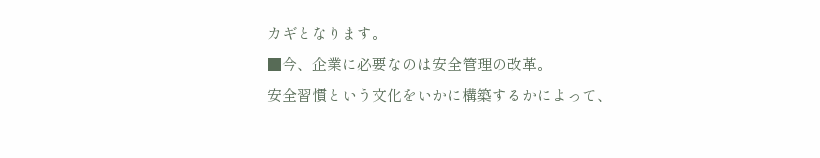カギとなります。
■今、企業に必要なのは安全管理の改革。
安全習慣という文化をいかに構築するかによって、